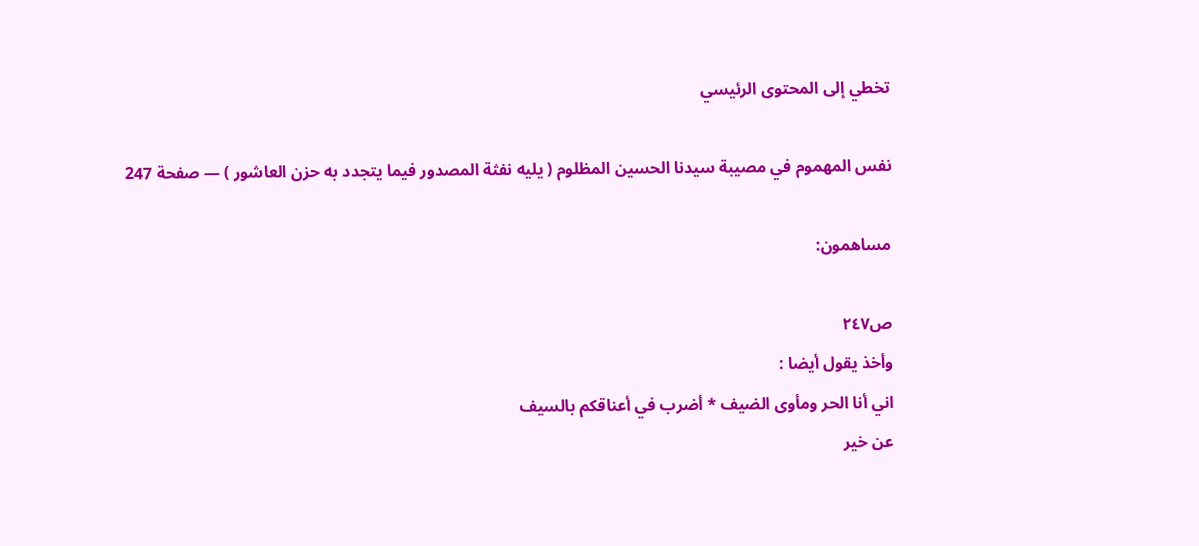تخطي إلى المحتوى الرئيسي

نفس المهموم في مصيبة سيدنا الحسين المظلوم ( يليه نفثة المصدور فيما يتجدد به حزن العاشور ) — صفحة 247

مساهمون:

ص٢٤٧
وأخذ يقول أيضا :
اني أنا الحر ومأوى الضيف * أضرب في أعناقكم بالسيف
عن خير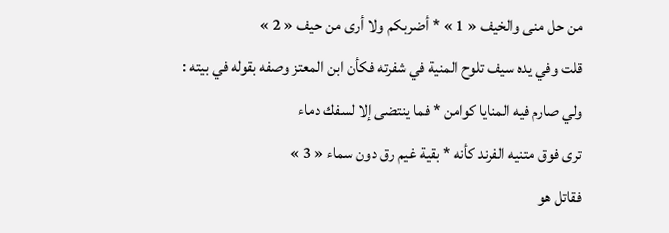من حل منى والخيف « 1 » * أضربكم ولا أرى من حيف « 2 »
قلت وفي يده سيف تلوح المنية في شفرته فكأن ابن المعتز وصفه بقوله في بيته :
ولي صارم فيه المنايا كوامن * فما ينتضى إلا لسفك دماء
ترى فوق متنيه الفرند كأنه * بقية غيم رق دون سماء « 3 »
فقاتل هو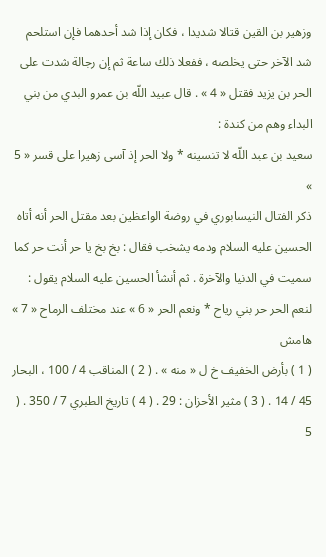وزهير بن القين قتالا شديدا ، فكان إذا شد أحدهما فإن استلحم شد الآخر حتى يخلصه ، ففعلا ذلك ساعة ثم إن رجالة شدت على الحر بن يزيد فقتل « 4 » . قال عبيد اللّه بن عمرو البدي من بني البداء وهم من كندة :
سعيد بن عبد اللّه لا تنسينه * ولا الحر إذ آسى زهيرا على قسر « 5 »
ذكر الفتال النيسابوري في روضة الواعظين بعد مقتل الحر أنه أتاه الحسين عليه السلام ودمه يشخب فقال : بخ بخ يا حر أنت حر كما سميت في الدنيا والآخرة . ثم أنشأ الحسين عليه السلام يقول :
لنعم الحر حر بني رياح * ونعم الحر « 6 » عند مختلف الرماح « 7 »
هامش
( 1 ) بأرض الخفيف خ ل « منه » . ( 2 ) المناقب 4 / 100 ، البحار 45 / 14 . ( 3 ) مثير الأحزان : 29 . ( 4 ) تاريخ الطبري 7 / 350 . ( 5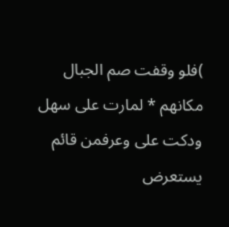)فلو وقفت صم الجبال مكانهم * لمارت على سهل ودكت على وعرفمن قائم يستعرض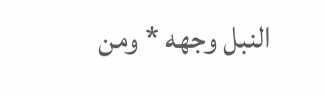النبل وجهه * ومن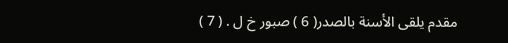مقدم يلقى الأسنة بالصدر( 6 ) صبور خ ل . ( 7 )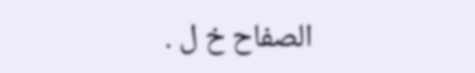الصفاح خ ل .